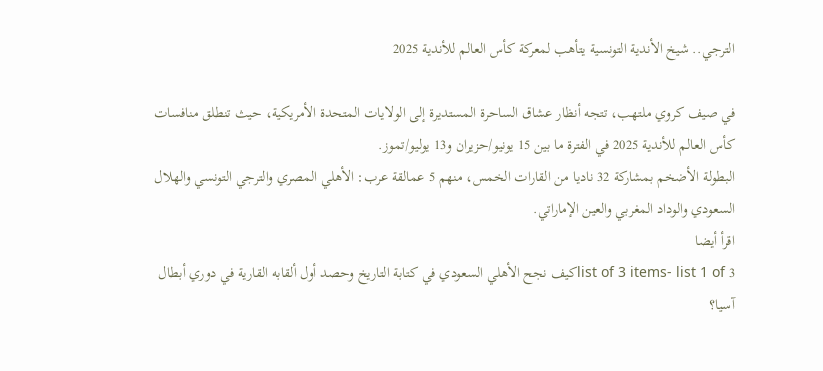الترجي.. شيخ الأندية التونسية يتأهب لمعركة كأس العالم للأندية 2025

في صيف كروي ملتهب، تتجه أنظار عشاق الساحرة المستديرة إلى الولايات المتحدة الأمريكية، حيث تنطلق منافسات كأس العالم للأندية 2025 في الفترة ما بين 15 يونيو/حزيران و13 يوليو/تموز.
البطولة الأضخم بمشاركة 32 ناديا من القارات الخمس، منهم 5 عمالقة عرب: الأهلي المصري والترجي التونسي والهلال السعودي والوداد المغربي والعين الإماراتي.
اقرأ أيضا
list of 3 items- list 1 of 3كيف نجح الأهلي السعودي في كتابة التاريخ وحصد أول ألقابه القارية في دوري أبطال آسيا؟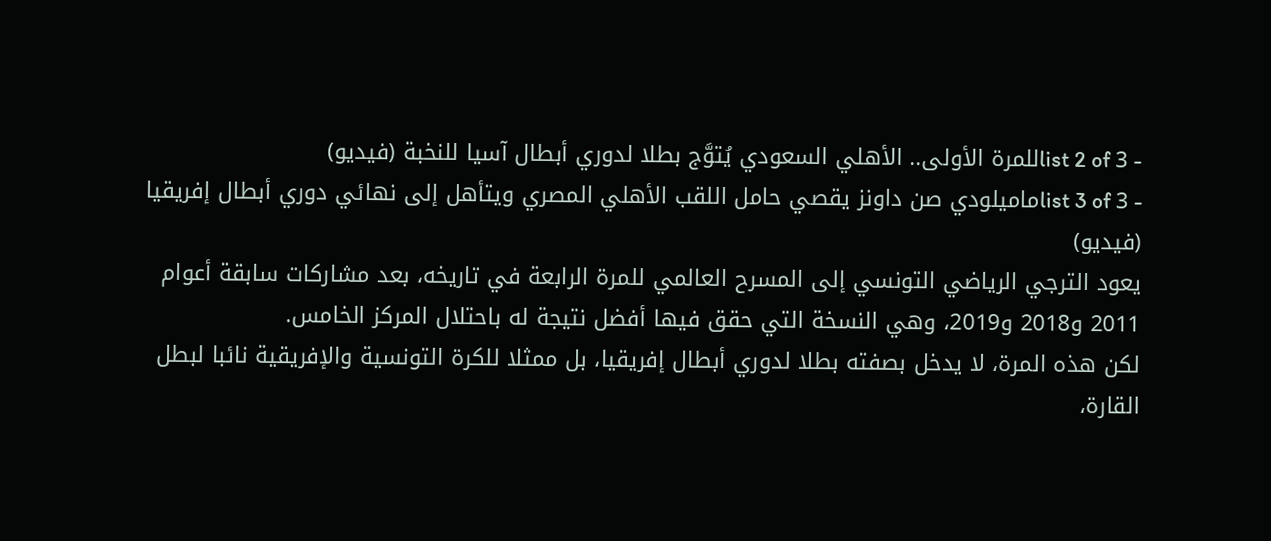- list 2 of 3للمرة الأولى.. الأهلي السعودي يُتوَّج بطلا لدوري أبطال آسيا للنخبة (فيديو)
- list 3 of 3ماميلودي صن داونز يقصي حامل اللقب الأهلي المصري ويتأهل إلى نهائي دوري أبطال إفريقيا (فيديو)
يعود الترجي الرياضي التونسي إلى المسرح العالمي للمرة الرابعة في تاريخه، بعد مشاركات سابقة أعوام 2011 و2018 و2019، وهي النسخة التي حقق فيها أفضل نتيجة له باحتلال المركز الخامس.
لكن هذه المرة، لا يدخل بصفته بطلا لدوري أبطال إفريقيا، بل ممثلا للكرة التونسية والإفريقية نائبا لبطل القارة،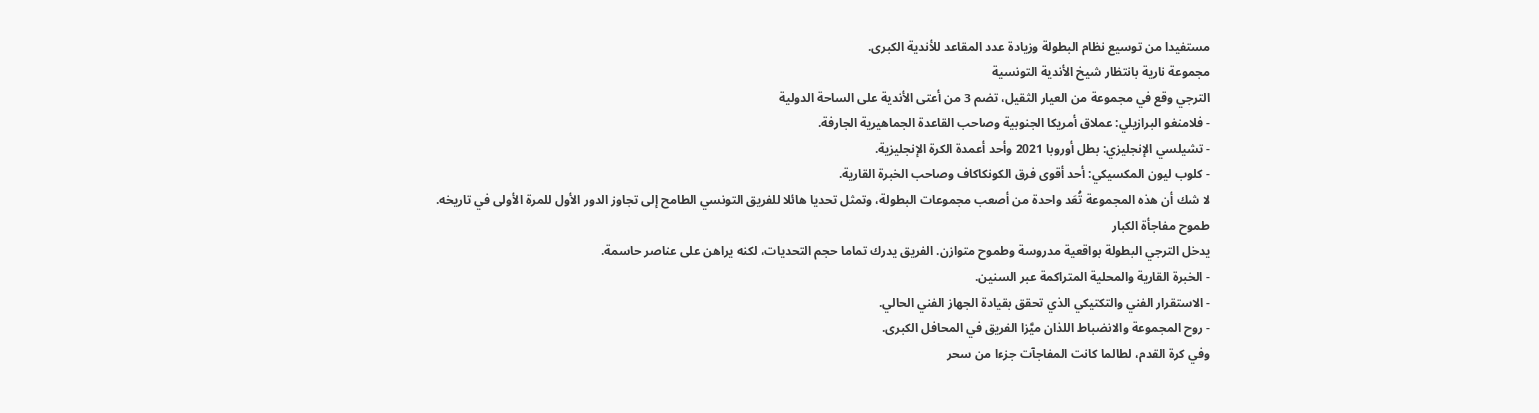مستفيدا من توسيع نظام البطولة وزيادة عدد المقاعد للأندية الكبرى.
مجموعة نارية بانتظار شيخ الأندية التونسية
الترجي وقع في مجموعة من العيار الثقيل، تضم 3 من أعتى الأندية على الساحة الدولية
- فلامنغو البرازيلي: عملاق أمريكا الجنوبية وصاحب القاعدة الجماهيرية الجارفة.
- تشيلسي الإنجليزي: بطل أوروبا 2021 وأحد أعمدة الكرة الإنجليزية.
- كلوب ليون المكسيكي: أحد أقوى فرق الكونكاكاف وصاحب الخبرة القارية.
لا شك أن هذه المجموعة تُعَد واحدة من أصعب مجموعات البطولة، وتمثل تحديا هائلا للفريق التونسي الطامح إلى تجاوز الدور الأول للمرة الأولى في تاريخه.
طموح مفاجأة الكبار
يدخل الترجي البطولة بواقعية مدروسة وطموح متوازن. الفريق يدرك تماما حجم التحديات، لكنه يراهن على عناصر حاسمة.
- الخبرة القارية والمحلية المتراكمة عبر السنين.
- الاستقرار الفني والتكتيكي الذي تحقق بقيادة الجهاز الفني الحالي.
- روح المجموعة والانضباط اللذان ميَّزا الفريق في المحافل الكبرى.
وفي كرة القدم، لطالما كانت المفاجآت جزءا من سحر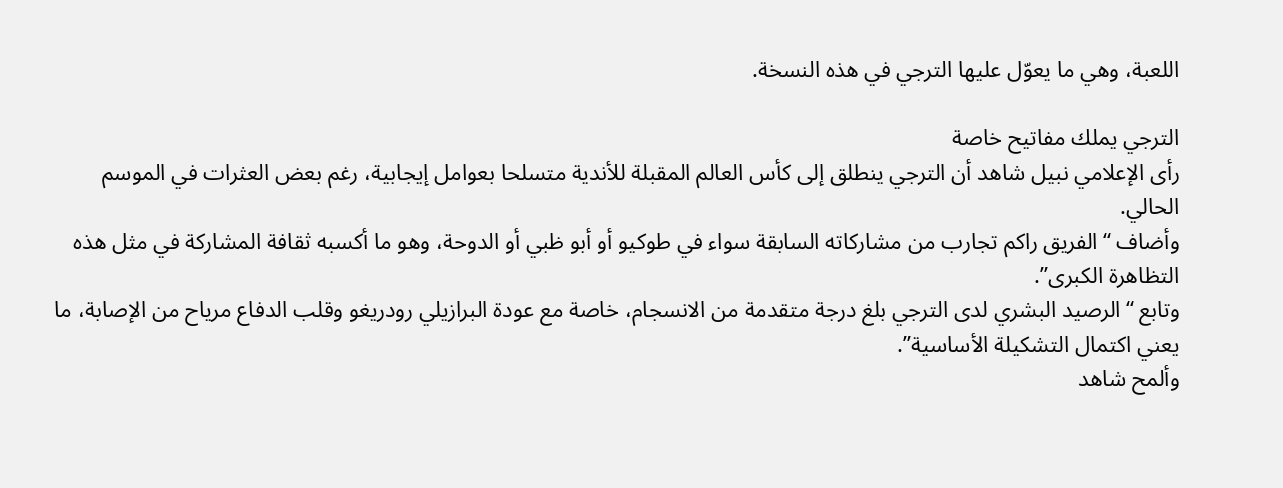اللعبة، وهي ما يعوّل عليها الترجي في هذه النسخة.

الترجي يملك مفاتيح خاصة
رأى الإعلامي نبيل شاهد أن الترجي ينطلق إلى كأس العالم المقبلة للأندية متسلحا بعوامل إيجابية، رغم بعض العثرات في الموسم الحالي.
وأضاف “الفريق راكم تجارب من مشاركاته السابقة سواء في طوكيو أو أبو ظبي أو الدوحة، وهو ما أكسبه ثقافة المشاركة في مثل هذه التظاهرة الكبرى”.
وتابع “الرصيد البشري لدى الترجي بلغ درجة متقدمة من الانسجام، خاصة مع عودة البرازيلي رودريغو وقلب الدفاع مرياح من الإصابة، ما يعني اكتمال التشكيلة الأساسية”.
وألمح شاهد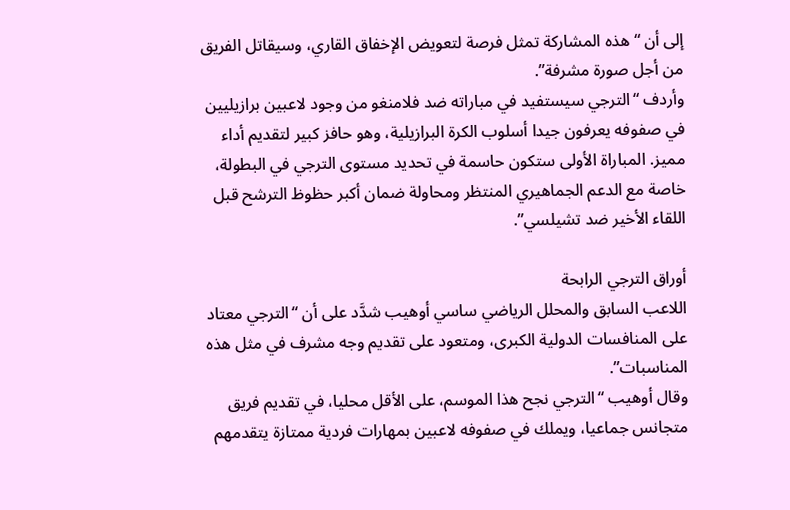إلى أن “هذه المشاركة تمثل فرصة لتعويض الإخفاق القاري، وسيقاتل الفريق من أجل صورة مشرفة”.
وأردف “الترجي سيستفيد في مباراته ضد فلامنغو من وجود لاعبين برازيليين في صفوفه يعرفون جيدا أسلوب الكرة البرازيلية، وهو حافز كبير لتقديم أداء مميز. المباراة الأولى ستكون حاسمة في تحديد مستوى الترجي في البطولة، خاصة مع الدعم الجماهيري المنتظر ومحاولة ضمان أكبر حظوظ الترشح قبل اللقاء الأخير ضد تشيلسي”.

أوراق الترجي الرابحة
اللاعب السابق والمحلل الرياضي ساسي أوهيب شدَّد على أن “الترجي معتاد على المنافسات الدولية الكبرى، ومتعود على تقديم وجه مشرف في مثل هذه المناسبات”.
وقال أوهيب “الترجي نجح هذا الموسم، على الأقل محليا، في تقديم فريق متجانس جماعيا، ويملك في صفوفه لاعبين بمهارات فردية ممتازة يتقدمهم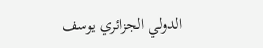الدولي الجزائري يوسف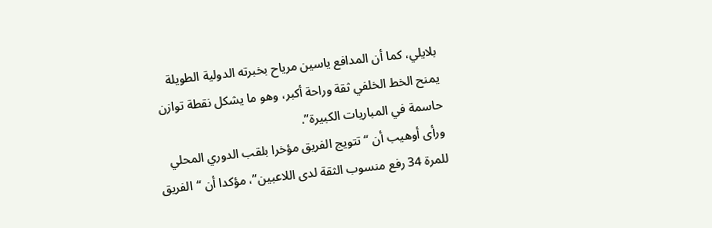بلايلي، كما أن المدافع ياسين مرياح بخبرته الدولية الطويلة يمنح الخط الخلفي ثقة وراحة أكبر، وهو ما يشكل نقطة توازن حاسمة في المباريات الكبيرة”.
ورأى أوهيب أن “تتويج الفريق مؤخرا بلقب الدوري المحلي للمرة 34 رفع منسوب الثقة لدى اللاعبين”، مؤكدا أن “الفريق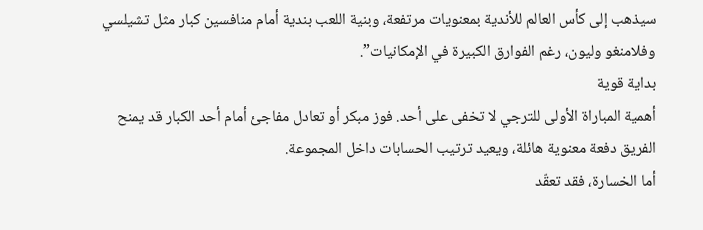سيذهب إلى كأس العالم للأندية بمعنويات مرتفعة، وبنية اللعب بندية أمام منافسين كبار مثل تشيلسي وفلامنغو وليون، رغم الفوارق الكبيرة في الإمكانيات”.
بداية قوية
أهمية المباراة الأولى للترجي لا تخفى على أحد. فوز مبكر أو تعادل مفاجئ أمام أحد الكبار قد يمنح الفريق دفعة معنوية هائلة، ويعيد ترتيب الحسابات داخل المجموعة.
أما الخسارة، فقد تعقّد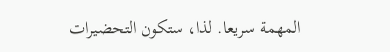المهمة سريعا. لذا، ستكون التحضيرات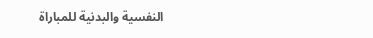النفسية والبدنية للمباراة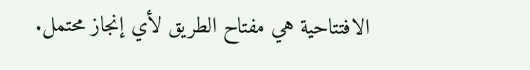الافتتاحية هي مفتاح الطريق لأي إنجاز محتمل.